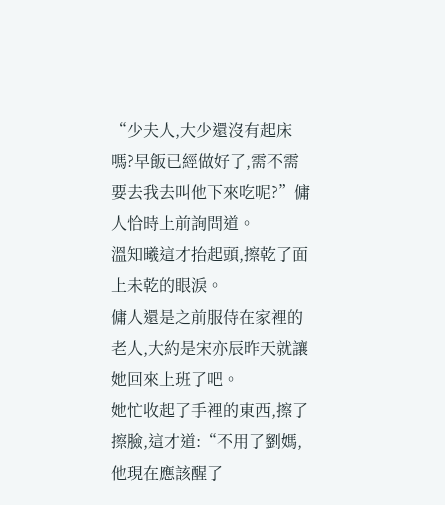“少夫人,大少還沒有起床嗎?早飯已經做好了,需不需要去我去叫他下來吃呢?”傭人恰時上前詢問道。
溫知曦這才抬起頭,擦乾了面上未乾的眼淚。
傭人還是之前服侍在家裡的老人,大約是宋亦辰昨天就讓她回來上班了吧。
她忙收起了手裡的東西,擦了擦臉,這才道:“不用了劉媽,他現在應該醒了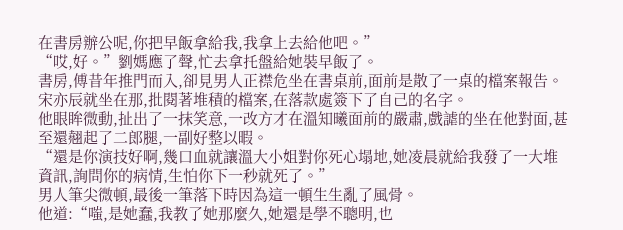在書房辦公呢,你把早飯拿給我,我拿上去給他吧。”
“哎,好。”劉媽應了聲,忙去拿托盤給她裝早飯了。
書房,傅昔年推門而入,卻見男人正襟危坐在書桌前,面前是散了一桌的檔案報告。
宋亦辰就坐在那,批閱著堆積的檔案,在落款處簽下了自己的名字。
他眼眸微動,扯出了一抹笑意,一改方才在溫知曦面前的嚴肅,戲謔的坐在他對面,甚至還翹起了二郎腿,一副好整以暇。
“還是你演技好啊,幾口血就讓溫大小姐對你死心塌地,她凌晨就給我發了一大堆資訊,詢問你的病情,生怕你下一秒就死了。”
男人筆尖微頓,最後一筆落下時因為這一頓生生亂了風骨。
他道:“嗤,是她蠢,我教了她那麼久,她還是學不聰明,也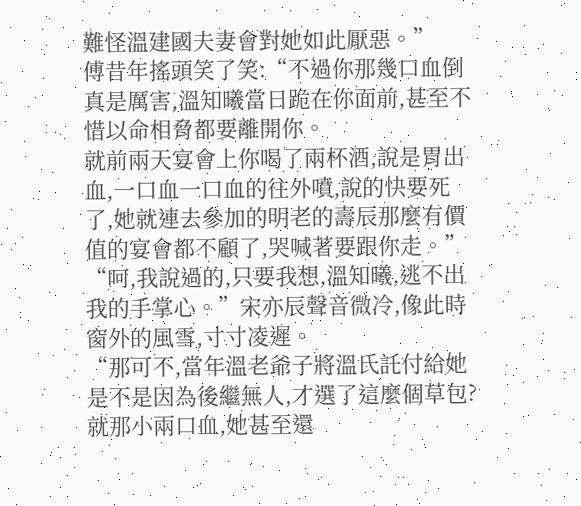難怪溫建國夫妻會對她如此厭惡。”
傅昔年搖頭笑了笑:“不過你那幾口血倒真是厲害,溫知曦當日跪在你面前,甚至不惜以命相脅都要離開你。
就前兩天宴會上你喝了兩杯酒,說是胃出血,一口血一口血的往外噴,說的快要死了,她就連去參加的明老的壽辰那麼有價值的宴會都不顧了,哭喊著要跟你走。”
“呵,我說過的,只要我想,溫知曦,逃不出我的手掌心。”宋亦辰聲音微冷,像此時窗外的風雪,寸寸凌遲。
“那可不,當年溫老爺子將溫氏託付給她是不是因為後繼無人,才選了這麼個草包?
就那小兩口血,她甚至還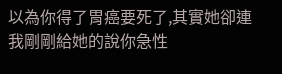以為你得了胃癌要死了,其實她卻連我剛剛給她的說你急性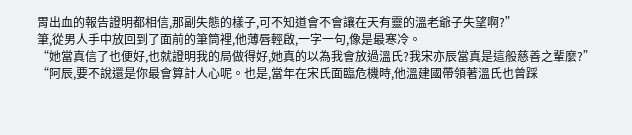胃出血的報告證明都相信,那副失態的樣子,可不知道會不會讓在天有靈的溫老爺子失望啊?”
筆,從男人手中放回到了面前的筆筒裡,他薄唇輕啟,一字一句,像是最寒冷。
“她當真信了也便好,也就證明我的局做得好,她真的以為我會放過溫氏?我宋亦辰當真是這般慈善之輩麼?”
“阿辰,要不說還是你最會算計人心呢。也是,當年在宋氏面臨危機時,他溫建國帶領著溫氏也曾踩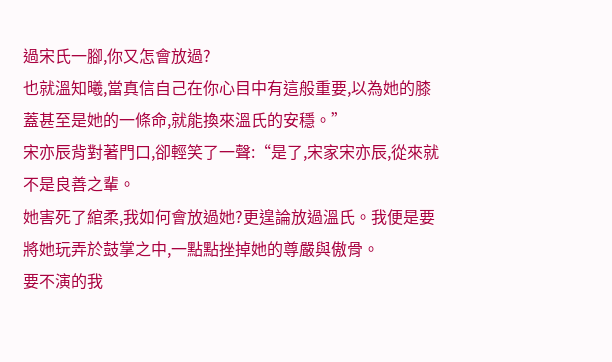過宋氏一腳,你又怎會放過?
也就溫知曦,當真信自己在你心目中有這般重要,以為她的膝蓋甚至是她的一條命,就能換來溫氏的安穩。”
宋亦辰背對著門口,卻輕笑了一聲:“是了,宋家宋亦辰,從來就不是良善之輩。
她害死了綰柔,我如何會放過她?更遑論放過溫氏。我便是要將她玩弄於鼓掌之中,一點點挫掉她的尊嚴與傲骨。
要不演的我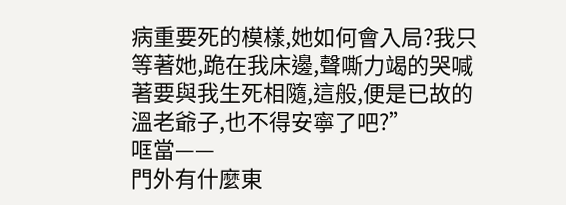病重要死的模樣,她如何會入局?我只等著她,跪在我床邊,聲嘶力竭的哭喊著要與我生死相隨,這般,便是已故的溫老爺子,也不得安寧了吧?”
哐當——
門外有什麼東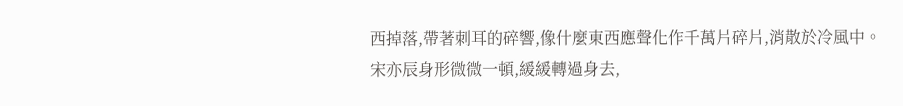西掉落,帶著刺耳的碎響,像什麼東西應聲化作千萬片碎片,消散於冷風中。
宋亦辰身形微微一頓,緩緩轉過身去,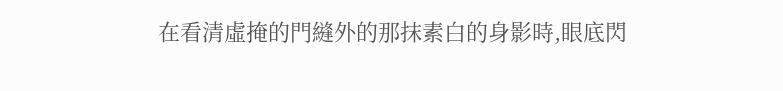在看清虛掩的門縫外的那抹素白的身影時,眼底閃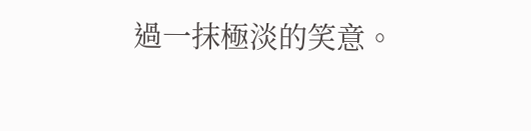過一抹極淡的笑意。